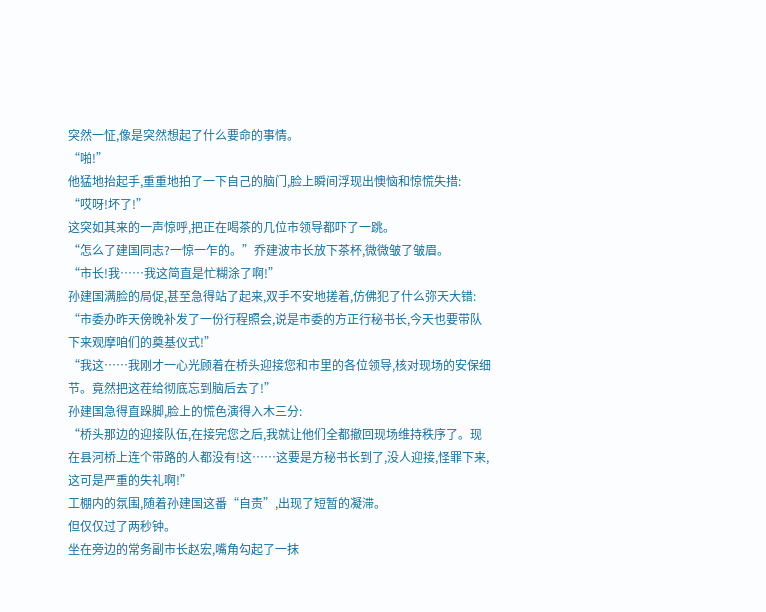突然一怔,像是突然想起了什么要命的事情。
“啪!”
他猛地抬起手,重重地拍了一下自己的脑门,脸上瞬间浮现出懊恼和惊慌失措:
“哎呀!坏了!”
这突如其来的一声惊呼,把正在喝茶的几位市领导都吓了一跳。
“怎么了建国同志?一惊一乍的。”乔建波市长放下茶杯,微微皱了皱眉。
“市长!我……我这简直是忙糊涂了啊!”
孙建国满脸的局促,甚至急得站了起来,双手不安地搓着,仿佛犯了什么弥天大错:
“市委办昨天傍晚补发了一份行程照会,说是市委的方正行秘书长,今天也要带队下来观摩咱们的奠基仪式!”
“我这……我刚才一心光顾着在桥头迎接您和市里的各位领导,核对现场的安保细节。竟然把这茬给彻底忘到脑后去了!”
孙建国急得直跺脚,脸上的慌色演得入木三分:
“桥头那边的迎接队伍,在接完您之后,我就让他们全都撤回现场维持秩序了。现在县河桥上连个带路的人都没有!这……这要是方秘书长到了,没人迎接,怪罪下来,这可是严重的失礼啊!”
工棚内的氛围,随着孙建国这番“自责”,出现了短暂的凝滞。
但仅仅过了两秒钟。
坐在旁边的常务副市长赵宏,嘴角勾起了一抹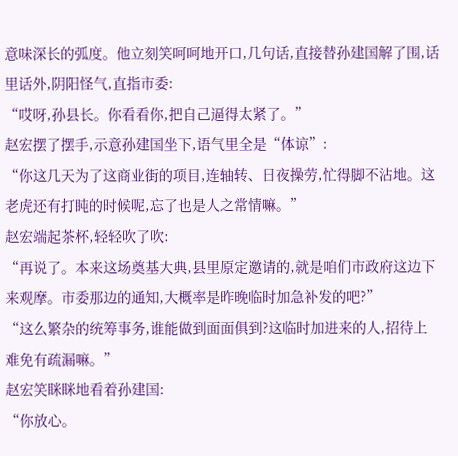意味深长的弧度。他立刻笑呵呵地开口,几句话,直接替孙建国解了围,话里话外,阴阳怪气,直指市委:
“哎呀,孙县长。你看看你,把自己逼得太紧了。”
赵宏摆了摆手,示意孙建国坐下,语气里全是“体谅”:
“你这几天为了这商业街的项目,连轴转、日夜操劳,忙得脚不沾地。这老虎还有打盹的时候呢,忘了也是人之常情嘛。”
赵宏端起茶杯,轻轻吹了吹:
“再说了。本来这场奠基大典,县里原定邀请的,就是咱们市政府这边下来观摩。市委那边的通知,大概率是昨晚临时加急补发的吧?”
“这么繁杂的统筹事务,谁能做到面面俱到?这临时加进来的人,招待上难免有疏漏嘛。”
赵宏笑眯眯地看着孙建国:
“你放心。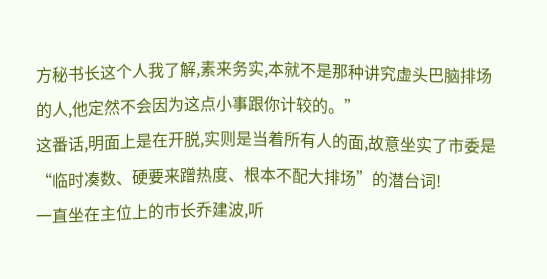方秘书长这个人我了解,素来务实,本就不是那种讲究虚头巴脑排场的人,他定然不会因为这点小事跟你计较的。”
这番话,明面上是在开脱,实则是当着所有人的面,故意坐实了市委是“临时凑数、硬要来蹭热度、根本不配大排场”的潜台词!
一直坐在主位上的市长乔建波,听